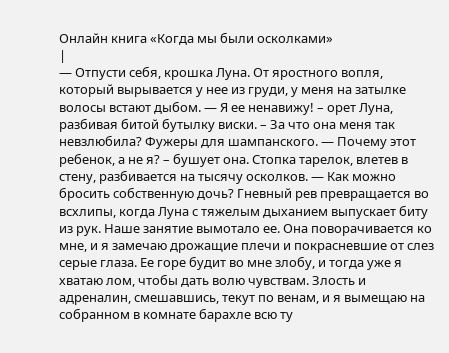Онлайн книга «Когда мы были осколками»
|
— Отпусти себя, крошка Луна. От яростного вопля, который вырывается у нее из груди, у меня на затылке волосы встают дыбом. — Я ее ненавижу! – орет Луна, разбивая битой бутылку виски. – За что она меня так невзлюбила? Фужеры для шампанского. — Почему этот ребенок, а не я? – бушует она. Стопка тарелок, влетев в стену, разбивается на тысячу осколков. — Как можно бросить собственную дочь? Гневный рев превращается во всхлипы, когда Луна с тяжелым дыханием выпускает биту из рук. Наше занятие вымотало ее. Она поворачивается ко мне, и я замечаю дрожащие плечи и покрасневшие от слез серые глаза. Ее горе будит во мне злобу, и тогда уже я хватаю лом, чтобы дать волю чувствам. Злость и адреналин, смешавшись, текут по венам, и я вымещаю на собранном в комнате барахле всю ту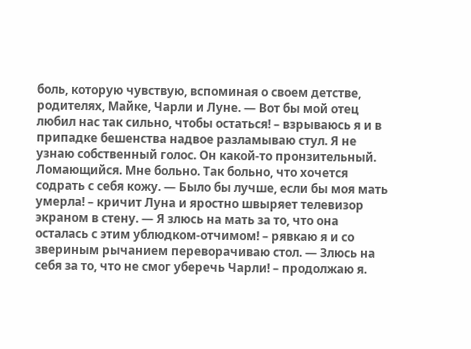боль, которую чувствую, вспоминая о своем детстве, родителях, Майке, Чарли и Луне. — Вот бы мой отец любил нас так сильно, чтобы остаться! – взрываюсь я и в припадке бешенства надвое разламываю стул. Я не узнаю собственный голос. Он какой-то пронзительный. Ломающийся. Мне больно. Так больно, что хочется содрать с себя кожу. — Было бы лучше, если бы моя мать умерла! – кричит Луна и яростно швыряет телевизор экраном в стену. — Я злюсь на мать за то, что она осталась с этим ублюдком-отчимом! – рявкаю я и со звериным рычанием переворачиваю стол. — Злюсь на себя за то, что не смог уберечь Чарли! – продолжаю я.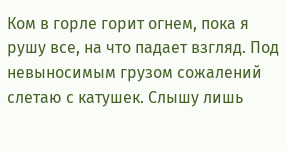Ком в горле горит огнем, пока я рушу все, на что падает взгляд. Под невыносимым грузом сожалений слетаю с катушек. Слышу лишь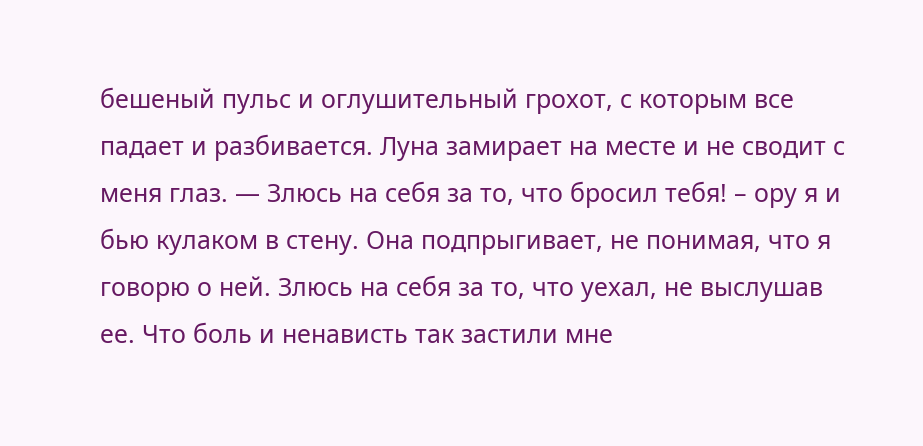бешеный пульс и оглушительный грохот, с которым все падает и разбивается. Луна замирает на месте и не сводит с меня глаз. — Злюсь на себя за то, что бросил тебя! – ору я и бью кулаком в стену. Она подпрыгивает, не понимая, что я говорю о ней. Злюсь на себя за то, что уехал, не выслушав ее. Что боль и ненависть так застили мне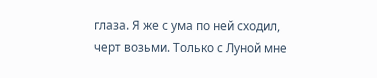глаза. Я же с ума по ней сходил, черт возьми. Только с Луной мне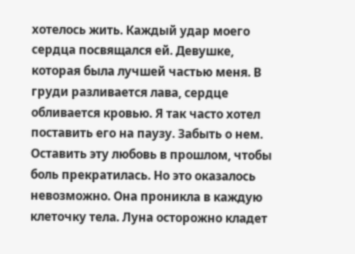хотелось жить. Каждый удар моего сердца посвящался ей. Девушке, которая была лучшей частью меня. В груди разливается лава, сердце обливается кровью. Я так часто хотел поставить его на паузу. Забыть о нем. Оставить эту любовь в прошлом, чтобы боль прекратилась. Но это оказалось невозможно. Она проникла в каждую клеточку тела. Луна осторожно кладет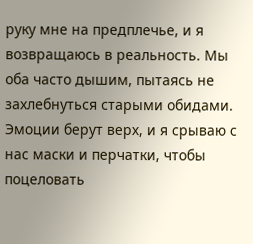руку мне на предплечье, и я возвращаюсь в реальность. Мы оба часто дышим, пытаясь не захлебнуться старыми обидами. Эмоции берут верх, и я срываю с нас маски и перчатки, чтобы поцеловать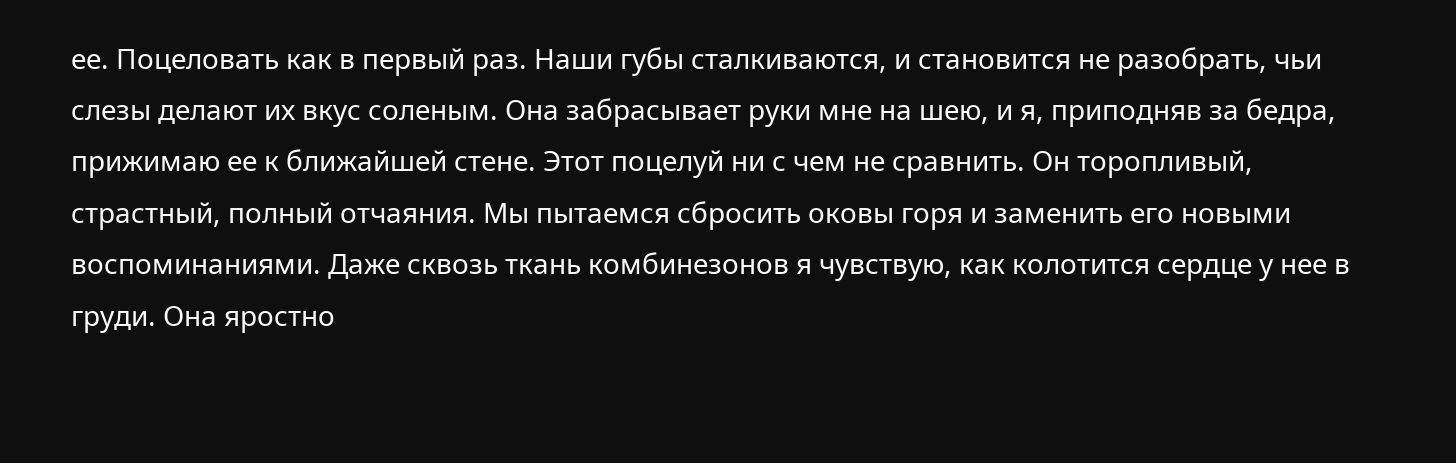ее. Поцеловать как в первый раз. Наши губы сталкиваются, и становится не разобрать, чьи слезы делают их вкус соленым. Она забрасывает руки мне на шею, и я, приподняв за бедра, прижимаю ее к ближайшей стене. Этот поцелуй ни с чем не сравнить. Он торопливый, страстный, полный отчаяния. Мы пытаемся сбросить оковы горя и заменить его новыми воспоминаниями. Даже сквозь ткань комбинезонов я чувствую, как колотится сердце у нее в груди. Она яростно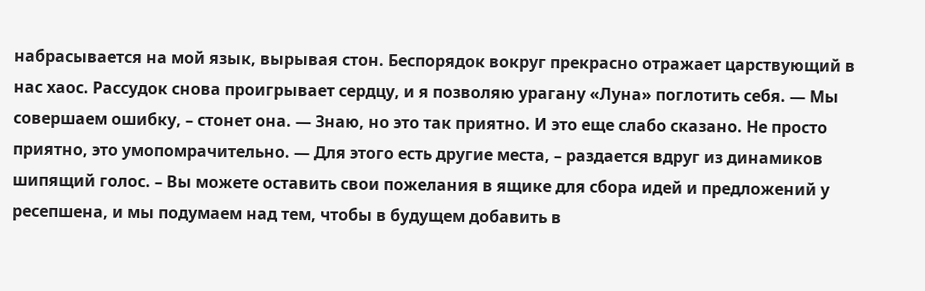набрасывается на мой язык, вырывая стон. Беспорядок вокруг прекрасно отражает царствующий в нас хаос. Рассудок снова проигрывает сердцу, и я позволяю урагану «Луна» поглотить себя. — Мы совершаем ошибку, – стонет она. — Знаю, но это так приятно. И это еще слабо сказано. Не просто приятно, это умопомрачительно. — Для этого есть другие места, – раздается вдруг из динамиков шипящий голос. – Вы можете оставить свои пожелания в ящике для сбора идей и предложений у ресепшена, и мы подумаем над тем, чтобы в будущем добавить в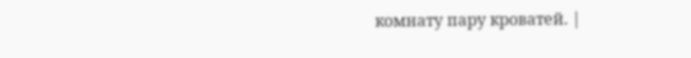комнату пару кроватей. |